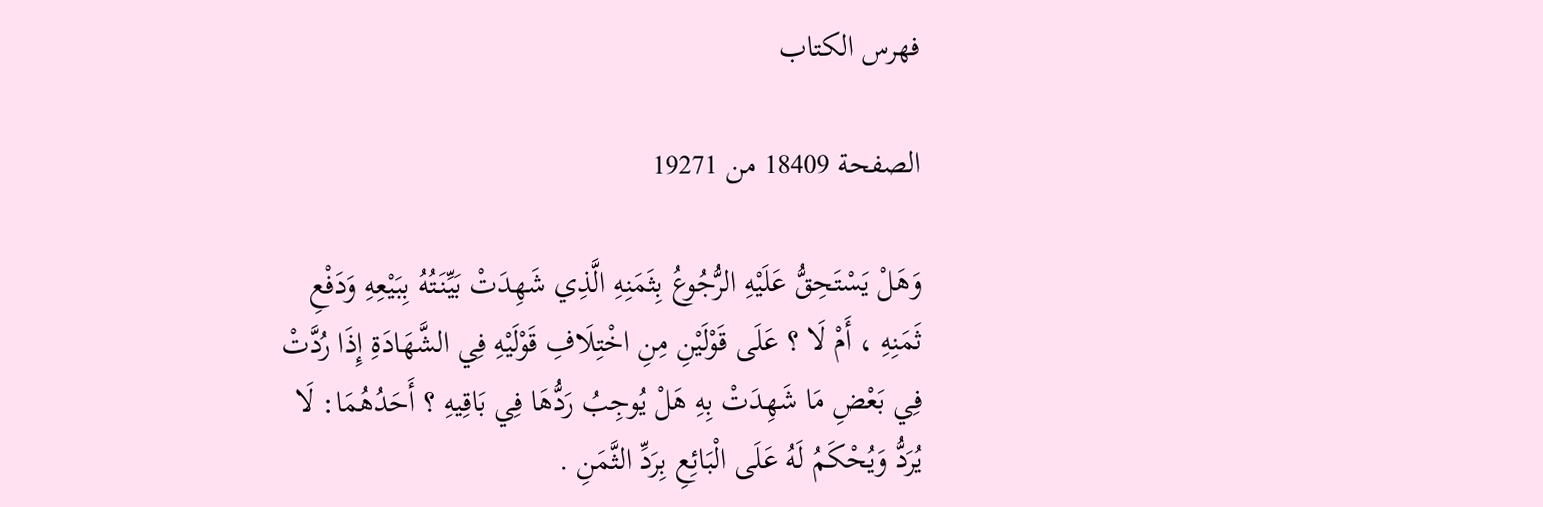فهرس الكتاب

الصفحة 18409 من 19271

وَهَلْ يَسْتَحِقُّ عَلَيْهِ الرُّجُوعُ بِثَمَنِهِ الَّذِي شَهِدَتْ بَيِّنَتُهُ بِبَيْعِهِ وَدَفْعِ ثَمَنِهِ ، أَمْ لَا ؟ عَلَى قَوْلَيْنِ مِنِ اخْتِلَافِ قَوْلَيْهِ فِي الشَّهَادَةِ إِذَا رُدَّتْ فِي بَعْضِ مَا شَهِدَتْ بِهِ هَلْ يُوجِبُ رَدُّهَا فِي بَاقِيهِ ؟ أَحَدُهُمَا: لَا يُرَدُّ وَيُحْكَمُ لَهُ عَلَى الْبَائِعِ بِرَدِّ الثَّمَنِ .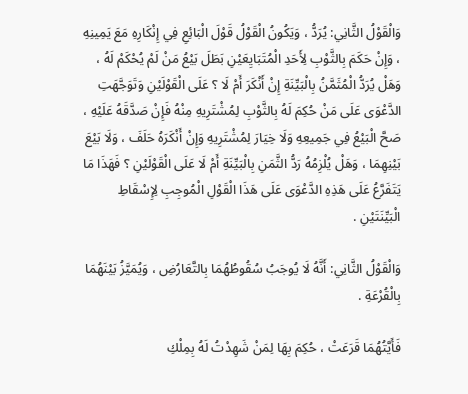وَالْقَوْلُ الثَّانِي: يُرَدُّ ، وَيَكُونُ الْقَوْلُ قَوْلَ الْبَائِعِ فِي إِنْكَارِهِ مَعَ يَمِينِهِ ، وَإِنْ حَكَمَ بِالثَّوْبِ لِأَحَدِ الْمُتَبَايِعَيْنِ بَطَلَ بَيْعُ مَنْ لَمْ يُحْكَمْ لَهُ ، وَهَلْ يُرَدُّ الْمُثَمَّنُ بِالْبَيِّنَةِ إِنْ أَنْكَرَ أَمْ لَا ؟ عَلَى الْقَوْلَيْنِ وَتَوَجَّهَتِ الدَّعْوَى عَلَى مَنْ حُكِمَ لَهُ بِالثَّوْبِ لِمُشْتَرِيهِ مِنْهُ فَإِنْ صَدَّقَهُ عَلَيْهِ ، صَحَّ الْبَيْعُ فِي جَمِيعِهِ وَلَا خِيَارَ لِمُشْتَرِيهِ وَإِنْ أَنْكَرَهُ حَلَفَ ، وَلَا بَيْعَ بَيْنِهِمَا ، وَهَلْ يُلْزِمُهُ رَدُّ الثَّمَنِ بِالْبَيِّنَةِ أَمْ لَا عَلَى الْقَوْلَيْنِ ؟ فَهَذَا مَا يَتَفَرَّعُ عَلَى هَذِهِ الدَّعْوَى عَلَى هَذَا الْقَوْلِ الْمُوجِبِ لِإِسْقَاطِ الْبَيِّنَتَيْنِ .

وَالْقَوْلُ الثَّانِي: أَنَّهُ لَا يُوجَبُ سُقُوطُهُمَا بِالتَّعَارُضِ ، وَيُمَيَّزُ بَيْنَهُمَا بِالْقُرْعَةِ .

فَأَيَّتُهُمَا قَرَعَتْ ، حُكِمَ بِهَا لِمَنْ شَهِدْتُ لَهُ بِمِلْكِ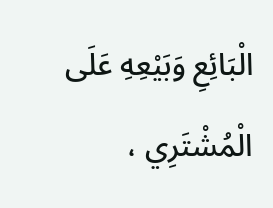الْبَائِعِ وَبَيْعِهِ عَلَى الْمُشْتَرِي ،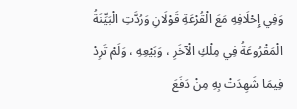وَفِي إِحْلَافِهِ مَعَ الْقُرْعَةِ قَوْلَانِ وَرُدَّتِ الْبَيِّنَةُ الْمَقْرُوعَةُ فِي مِلْكِ الْآخَرِ ، وَبَيْعِهِ ، وَلَمْ تَرِدْ فِيمَا شَهِدَتْ بِهِ مِنْ دَفَعَ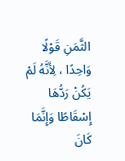الثَّمَنِ قَوْلًا وَاحِدًا ، لِأَنَّهُ لَمْ يَكُنْ رَدُّهَا إِسْقَاطًا وَإِنَّمَا كَانَ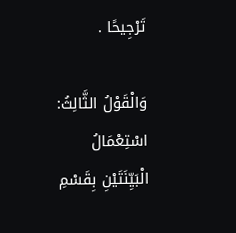تَرْجِيحًا .

وَالْقَوْلُ الثَّالِثُ: اسْتِعْمَالُ الْبَيِّنَتَيْنِ بِقَسْمِ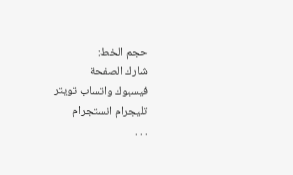حجم الخط:
شارك الصفحة
فيسبوك واتساب تويتر تليجرام انستجرام
. . .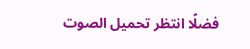فضلًا انتظر تحميل الصوت